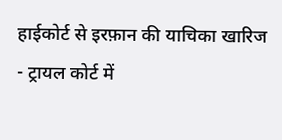हाईकोर्ट से इरफ़ान की याचिका खारिज
- ट्रायल कोर्ट में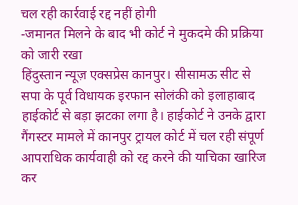चल रही कार्रवाई रद्द नहीं होगी
-जमानत मिलने के बाद भी कोर्ट ने मुकदमे की प्रक्रिया को जारी रखा
हिंदुस्तान न्यूज़ एक्सप्रेस कानपुर। सीसामऊ सीट से सपा के पूर्व विधायक इरफान सोलंकी को इलाहाबाद हाईकोर्ट से बड़ा झटका लगा है। हाईकोर्ट ने उनके द्वारा गैंगस्टर मामले में कानपुर ट्रायल कोर्ट में चल रही संपूर्ण आपराधिक कार्यवाही को रद्द करने की याचिका खारिज कर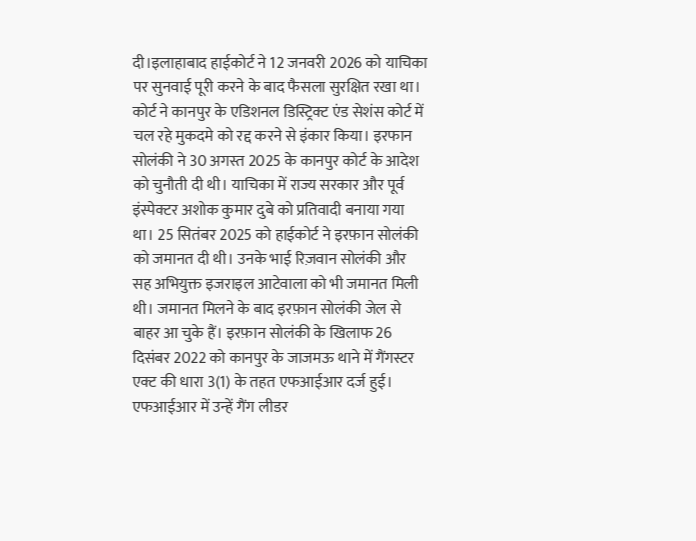दी।इलाहाबाद हाईकोर्ट ने 12 जनवरी 2026 को याचिका पर सुनवाई पूरी करने के बाद फैसला सुरक्षित रखा था। कोर्ट ने कानपुर के एडिशनल डिस्ट्रिक्ट एंड सेशंस कोर्ट में चल रहे मुकदमे को रद्द करने से इंकार किया। इरफान सोलंकी ने 30 अगस्त 2025 के कानपुर कोर्ट के आदेश को चुनौती दी थी। याचिका में राज्य सरकार और पूर्व इंस्पेक्टर अशोक कुमार दुबे को प्रतिवादी बनाया गया था। 25 सितंबर 2025 को हाईकोर्ट ने इरफ़ान सोलंकी को जमानत दी थी। उनके भाई रिज़वान सोलंकी और सह अभियुक्त इजराइल आटेवाला को भी जमानत मिली थी। जमानत मिलने के बाद इरफ़ान सोलंकी जेल से बाहर आ चुके हैं। इरफ़ान सोलंकी के खिलाफ 26 दिसंबर 2022 को कानपुर के जाजमऊ थाने में गैंगस्टर एक्ट की धारा 3(1) के तहत एफआईआर दर्ज हुई। एफआईआर में उन्हें गैंग लीडर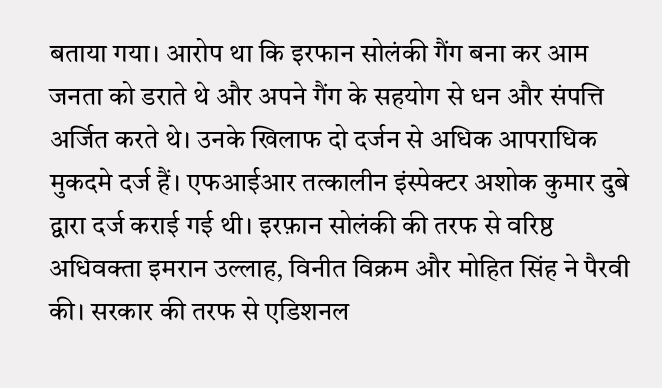बताया गया। आरोप था कि इरफान सोलंकी गैंग बना कर आम जनता को डराते थे और अपने गैंग के सहयोग से धन और संपत्ति अर्जित करते थे। उनके खिलाफ दो दर्जन से अधिक आपराधिक मुकदमे दर्ज हैं। एफआईआर तत्कालीन इंस्पेक्टर अशोक कुमार दुबे द्वारा दर्ज कराई गई थी। इरफ़ान सोलंकी की तरफ से वरिष्ठ अधिवक्ता इमरान उल्लाह, विनीत विक्रम और मोहित सिंह ने पैरवी की। सरकार की तरफ से एडिशनल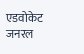एडवोकेट जनरल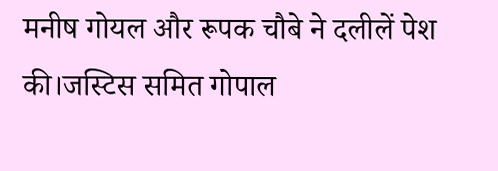मनीष गोयल और रूपक चौबे ने दलीलें पेश की।जस्टिस समित गोपाल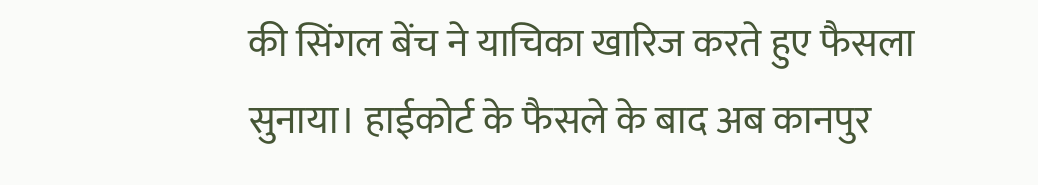की सिंगल बेंच ने याचिका खारिज करते हुए फैसला सुनाया। हाईकोर्ट के फैसले के बाद अब कानपुर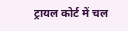ट्रायल कोर्ट में चल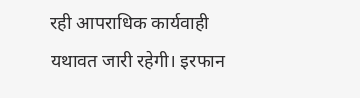रही आपराधिक कार्यवाही यथावत जारी रहेगी। इरफान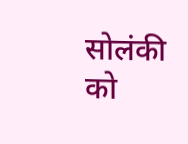सोलंकी को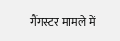गैंगस्टर मामले में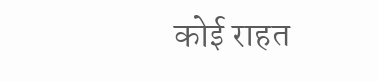कोई राहत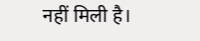नहीं मिली है।